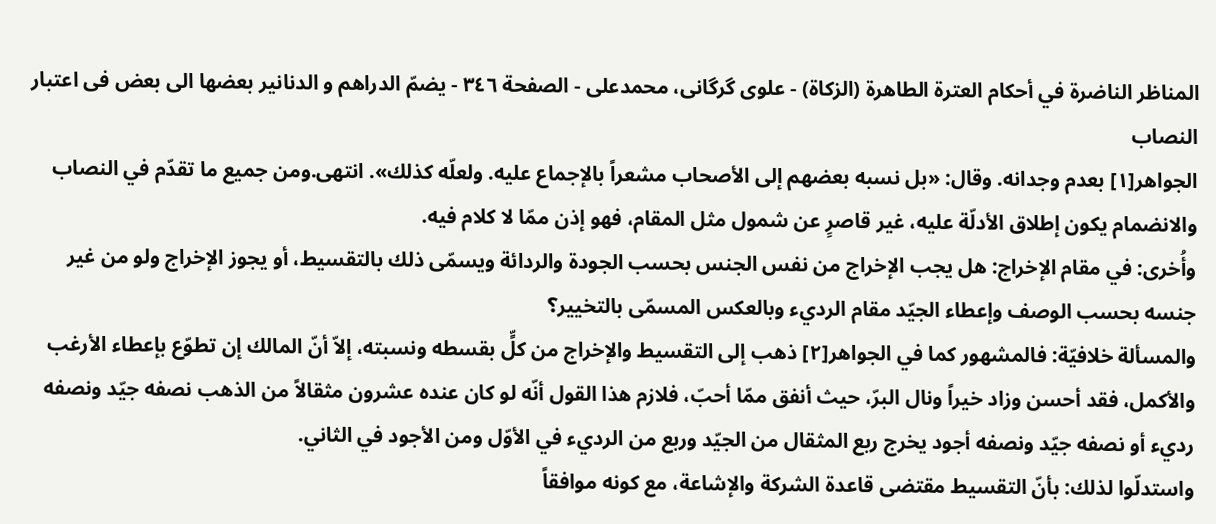المناظر الناضرة في أحکام العترة الطاهرة (الزکاة) - علوی گرگانی، محمدعلی - الصفحة ٣٤٦ - يضمّ الدراهم و الدنانير بعضها الی بعض فی اعتبار النصاب
الجواهر[١] بعدم وجدانه. وقال: «بل نسبه بعضهم إلى الأصحاب مشعراً بالإجماع عليه. ولعلّه كذلك». انتهى.ومن جميع ما تقدّم في النصاب والانضمام يكون إطلاق الأدلّة عليه، غير قاصرٍ عن شمول مثل المقام، فهو إذن ممّا لا كلام فيه.
وأُخرى: في مقام الإخراج: هل يجب الإخراج من نفس الجنس بحسب الجودة والردائة ويسمّى ذلك بالتقسيط، أو يجوز الإخراج ولو من غير جنسه بحسب الوصف وإعطاء الجيّد مقام الرديء وبالعكس المسمّى بالتخيير؟
والمسألة خلافيّة: فالمشهور كما في الجواهر[٢] ذهب إلى التقسيط والإخراج من كلٍّ بقسطه ونسبته، إلاّ أنّ المالك إن تطوّع بإعطاء الأرغب والأكمل، فقد أحسن وزاد خيراً ونال البرّ، حيث أنفق ممّا أحبّ، فلازم هذا القول أنّه لو كان عنده عشرون مثقالاً من الذهب نصفه جيّد ونصفه رديء أو نصفه جيّد ونصفه أجود يخرج ربع المثقال من الجيّد وربع من الرديء في الأوّل ومن الأجود في الثاني.
واستدلّوا لذلك: بأنّ التقسيط مقتضى قاعدة الشركة والإشاعة، مع كونه موافقاً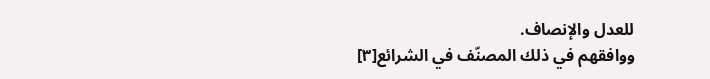للعدل والإنصاف.
ووافقهم في ذلك المصنّف في الشرائع[٣]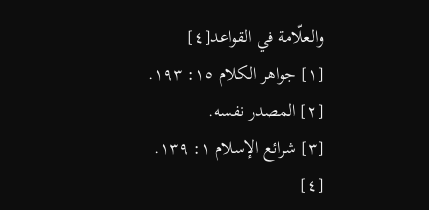والعلّامة في القواعد[٤]
[١] جواهر الکلام ١٥: ١٩٣.
[٢] المصدر نفسه.
[٣] شرائع الإسلام ١: ١٣٩.
[٤]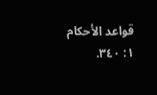قواعد الأحکام ١: ٣٤٠.